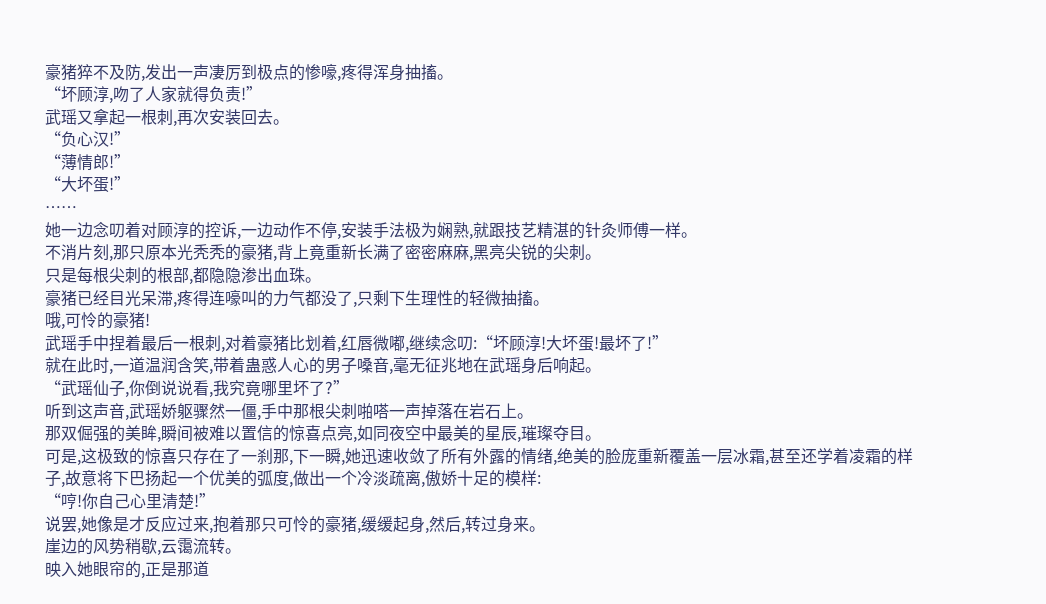豪猪猝不及防,发出一声凄厉到极点的惨嚎,疼得浑身抽搐。
“坏顾淳,吻了人家就得负责!”
武瑶又拿起一根刺,再次安装回去。
“负心汉!”
“薄情郎!”
“大坏蛋!”
……
她一边念叨着对顾淳的控诉,一边动作不停,安装手法极为娴熟,就跟技艺精湛的针灸师傅一样。
不消片刻,那只原本光秃秃的豪猪,背上竟重新长满了密密麻麻,黑亮尖锐的尖刺。
只是每根尖刺的根部,都隐隐渗出血珠。
豪猪已经目光呆滞,疼得连嚎叫的力气都没了,只剩下生理性的轻微抽搐。
哦,可怜的豪猪!
武瑶手中捏着最后一根刺,对着豪猪比划着,红唇微嘟,继续念叨:“坏顾淳!大坏蛋!最坏了!”
就在此时,一道温润含笑,带着蛊惑人心的男子嗓音,毫无征兆地在武瑶身后响起。
“武瑶仙子,你倒说说看,我究竟哪里坏了?”
听到这声音,武瑶娇躯骤然一僵,手中那根尖刺啪嗒一声掉落在岩石上。
那双倔强的美眸,瞬间被难以置信的惊喜点亮,如同夜空中最美的星辰,璀璨夺目。
可是,这极致的惊喜只存在了一刹那,下一瞬,她迅速收敛了所有外露的情绪,绝美的脸庞重新覆盖一层冰霜,甚至还学着凌霜的样子,故意将下巴扬起一个优美的弧度,做出一个冷淡疏离,傲娇十足的模样:
“哼!你自己心里清楚!”
说罢,她像是才反应过来,抱着那只可怜的豪猪,缓缓起身,然后,转过身来。
崖边的风势稍歇,云霭流转。
映入她眼帘的,正是那道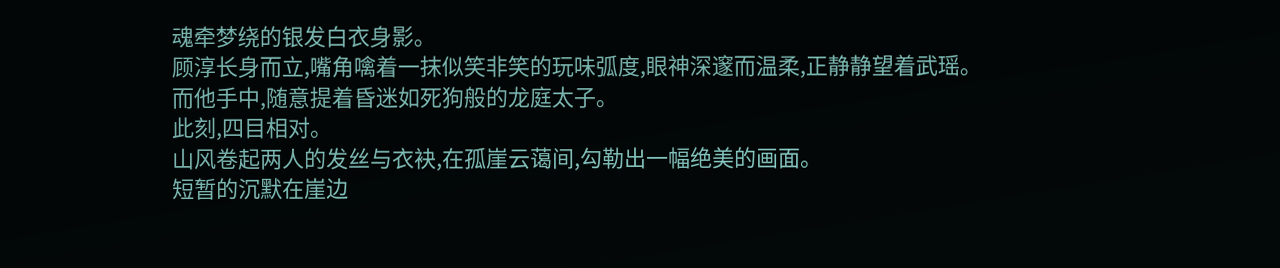魂牵梦绕的银发白衣身影。
顾淳长身而立,嘴角噙着一抹似笑非笑的玩味弧度,眼神深邃而温柔,正静静望着武瑶。
而他手中,随意提着昏迷如死狗般的龙庭太子。
此刻,四目相对。
山风卷起两人的发丝与衣袂,在孤崖云蔼间,勾勒出一幅绝美的画面。
短暂的沉默在崖边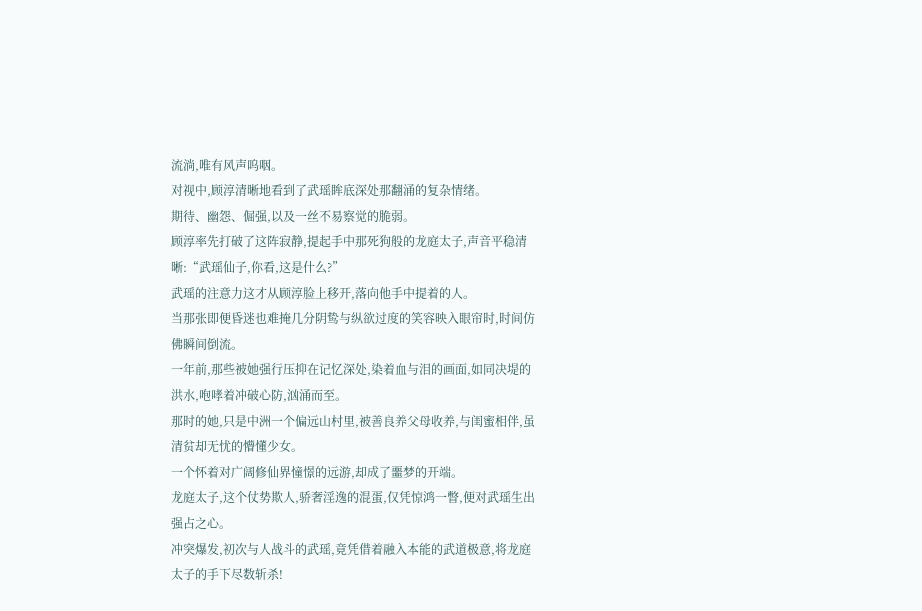流淌,唯有风声呜咽。
对视中,顾淳清晰地看到了武瑶眸底深处那翻涌的复杂情绪。
期待、幽怨、倔强,以及一丝不易察觉的脆弱。
顾淳率先打破了这阵寂静,提起手中那死狗般的龙庭太子,声音平稳清晰:“武瑶仙子,你看,这是什么?”
武瑶的注意力这才从顾淳脸上移开,落向他手中提着的人。
当那张即便昏迷也难掩几分阴鸷与纵欲过度的笑容映入眼帘时,时间仿佛瞬间倒流。
一年前,那些被她强行压抑在记忆深处,染着血与泪的画面,如同决堤的洪水,咆哮着冲破心防,汹涌而至。
那时的她,只是中洲一个偏远山村里,被善良养父母收养,与闺蜜相伴,虽清贫却无忧的懵懂少女。
一个怀着对广阔修仙界憧憬的远游,却成了噩梦的开端。
龙庭太子,这个仗势欺人,骄奢淫逸的混蛋,仅凭惊鸿一瞥,便对武瑶生出强占之心。
冲突爆发,初次与人战斗的武瑶,竟凭借着融入本能的武道极意,将龙庭太子的手下尽数斩杀!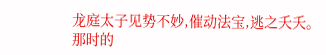龙庭太子见势不妙,催动法宝,逃之夭夭。
那时的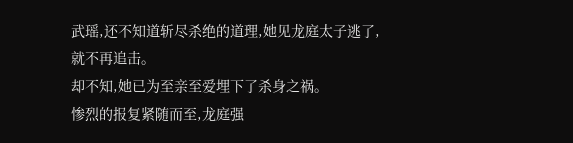武瑶,还不知道斩尽杀绝的道理,她见龙庭太子逃了,就不再追击。
却不知,她已为至亲至爱埋下了杀身之祸。
惨烈的报复紧随而至,龙庭强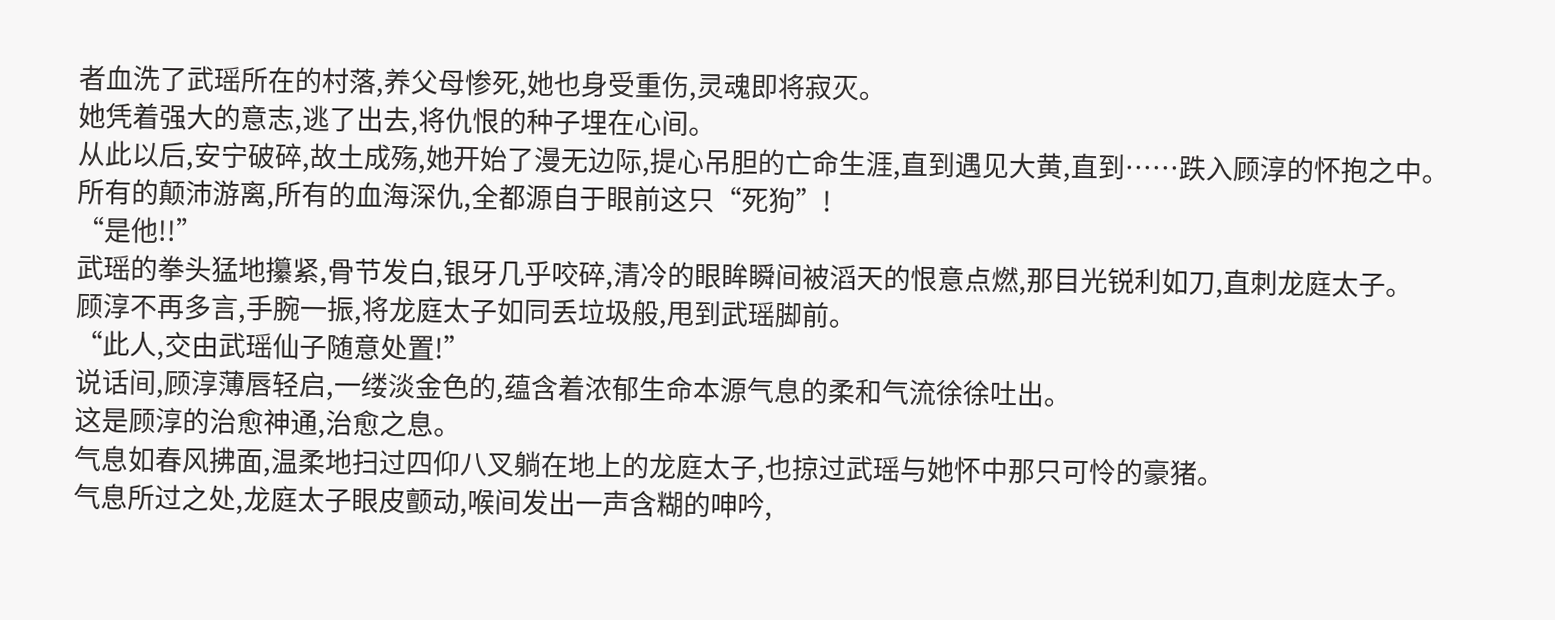者血洗了武瑶所在的村落,养父母惨死,她也身受重伤,灵魂即将寂灭。
她凭着强大的意志,逃了出去,将仇恨的种子埋在心间。
从此以后,安宁破碎,故土成殇,她开始了漫无边际,提心吊胆的亡命生涯,直到遇见大黄,直到……跌入顾淳的怀抱之中。
所有的颠沛游离,所有的血海深仇,全都源自于眼前这只“死狗”!
“是他!!”
武瑶的拳头猛地攥紧,骨节发白,银牙几乎咬碎,清冷的眼眸瞬间被滔天的恨意点燃,那目光锐利如刀,直刺龙庭太子。
顾淳不再多言,手腕一振,将龙庭太子如同丢垃圾般,甩到武瑶脚前。
“此人,交由武瑶仙子随意处置!”
说话间,顾淳薄唇轻启,一缕淡金色的,蕴含着浓郁生命本源气息的柔和气流徐徐吐出。
这是顾淳的治愈神通,治愈之息。
气息如春风拂面,温柔地扫过四仰八叉躺在地上的龙庭太子,也掠过武瑶与她怀中那只可怜的豪猪。
气息所过之处,龙庭太子眼皮颤动,喉间发出一声含糊的呻吟,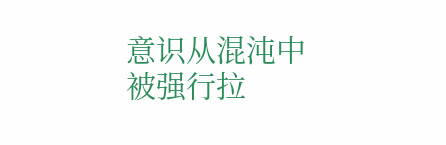意识从混沌中被强行拉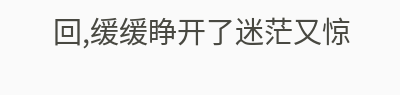回,缓缓睁开了迷茫又惊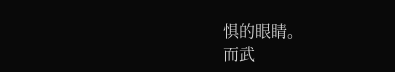惧的眼睛。
而武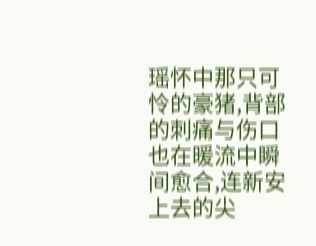瑶怀中那只可怜的豪猪,背部的刺痛与伤口也在暖流中瞬间愈合,连新安上去的尖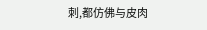刺,都仿佛与皮肉